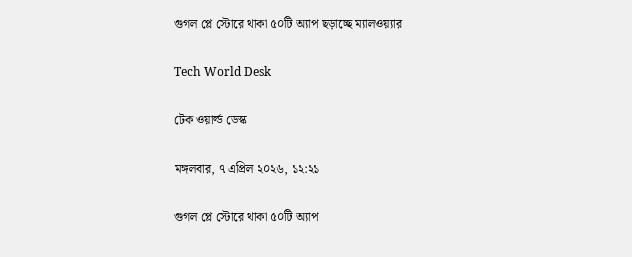গুগল প্লে স্টোরে থাকা ৫০টি অ্যাপ ছড়াচ্ছে ম্যালওয়্যার

Tech World Desk

টেক ওয়ার্ল্ড ডেস্ক

মঙ্গলবার, ৭ এপ্রিল ২০২৬, ১২:২১

গুগল প্লে স্টোরে থাকা ৫০টি অ্যাপ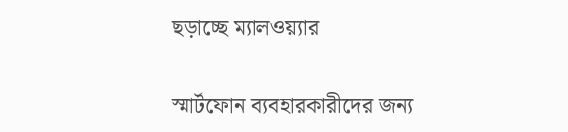ছড়াচ্ছে ম্যালওয়্যার

স্মার্টফোন ব্যবহারকারীদের জন্য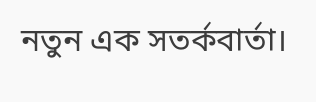নতুন এক সতর্কবার্তা।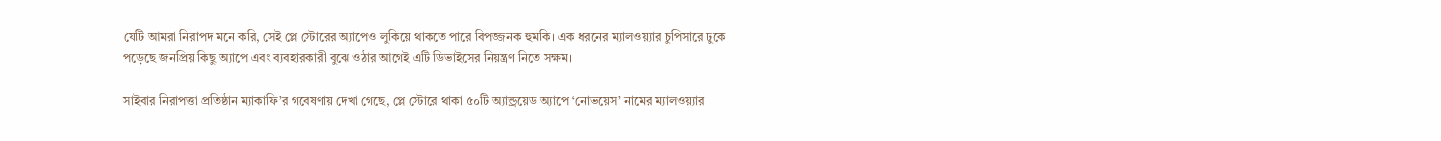যেটি আমরা নিরাপদ মনে করি, সেই প্লে স্টোরের অ্যাপেও লুকিয়ে থাকতে পারে বিপজ্জনক হুমকি। এক ধরনের ম্যালওয়্যার চুপিসারে ঢুকে পড়েছে জনপ্রিয় কিছু অ্যাপে এবং ব্যবহারকারী বুঝে ওঠার আগেই এটি ডিভাইসের নিয়ন্ত্রণ নিতে সক্ষম।

সাইবার নিরাপত্তা প্রতিষ্ঠান ম্যাকাফি’র গবেষণায় দেখা গেছে, প্লে স্টোরে থাকা ৫০টি অ্যান্ড্রয়েড অ্যাপে ‘নোভয়েস’ নামের ম্যালওয়্যার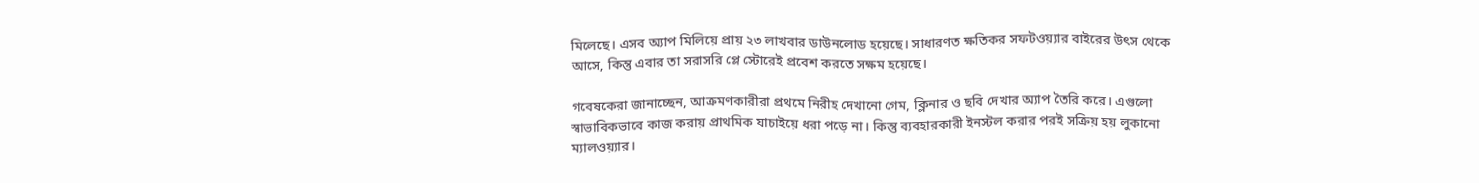মিলেছে। এসব অ্যাপ মিলিয়ে প্রায় ২৩ লাখবার ডাউনলোড হয়েছে। সাধারণত ক্ষতিকর সফটওয়্যার বাইরের উৎস থেকে আসে, কিন্তু এবার তা সরাসরি প্লে স্টোরেই প্রবেশ করতে সক্ষম হয়েছে।

গবেষকেরা জানাচ্ছেন, আক্রমণকারীরা প্রথমে নিরীহ দেখানো গেম, ক্লিনার ও ছবি দেখার অ্যাপ তৈরি করে। এগুলো স্বাভাবিকভাবে কাজ করায় প্রাথমিক যাচাইয়ে ধরা পড়ে না। কিন্তু ব্যবহারকারী ইনস্টল করার পরই সক্রিয় হয় লুকানো ম্যালওয়্যার।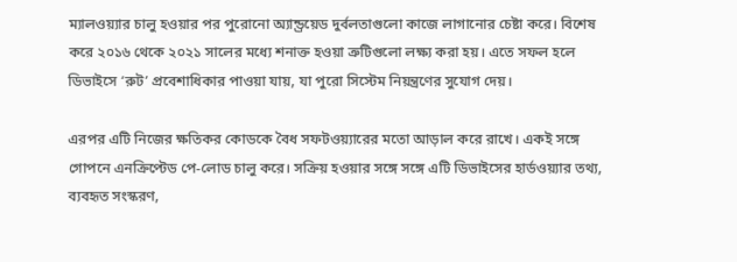ম্যালওয়্যার চালু হওয়ার পর পুরোনো অ্যান্ড্রয়েড দুর্বলতাগুলো কাজে লাগানোর চেষ্টা করে। বিশেষ করে ২০১৬ থেকে ২০২১ সালের মধ্যে শনাক্ত হওয়া ত্রুটিগুলো লক্ষ্য করা হয়। এতে সফল হলে ডিভাইসে ‘রুট’ প্রবেশাধিকার পাওয়া যায়, যা পুরো সিস্টেম নিয়ন্ত্রণের সুযোগ দেয়।

এরপর এটি নিজের ক্ষতিকর কোডকে বৈধ সফটওয়্যারের মতো আড়াল করে রাখে। একই সঙ্গে গোপনে এনক্রিপ্টেড পে-লোড চালু করে। সক্রিয় হওয়ার সঙ্গে সঙ্গে এটি ডিভাইসের হার্ডওয়্যার তথ্য, ব্যবহৃত সংস্করণ,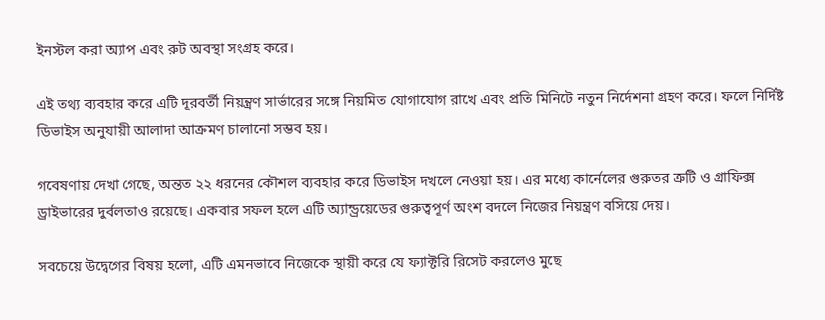ইনস্টল করা অ্যাপ এবং রুট অবস্থা সংগ্রহ করে।

এই তথ্য ব্যবহার করে এটি দূরবর্তী নিয়ন্ত্রণ সার্ভারের সঙ্গে নিয়মিত যোগাযোগ রাখে এবং প্রতি মিনিটে নতুন নির্দেশনা গ্রহণ করে। ফলে নির্দিষ্ট ডিভাইস অনুযায়ী আলাদা আক্রমণ চালানো সম্ভব হয়।

গবেষণায় দেখা গেছে, অন্তত ২২ ধরনের কৌশল ব্যবহার করে ডিভাইস দখলে নেওয়া হয়। এর মধ্যে কার্নেলের গুরুতর ত্রুটি ও গ্রাফিক্স ড্রাইভারের দুর্বলতাও রয়েছে। একবার সফল হলে এটি অ্যান্ড্রয়েডের গুরুত্বপূর্ণ অংশ বদলে নিজের নিয়ন্ত্রণ বসিয়ে দেয়।

সবচেয়ে উদ্বেগের বিষয় হলো, এটি এমনভাবে নিজেকে স্থায়ী করে যে ফ্যাক্টরি রিসেট করলেও মুছে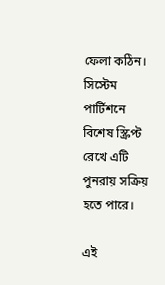ফেলা কঠিন। সিস্টেম পার্টিশনে বিশেষ স্ক্রিপ্ট রেখে এটি পুনরায় সক্রিয় হতে পারে।

এই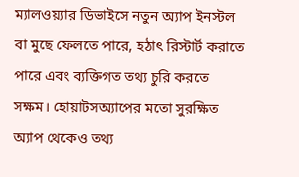ম্যালওয়্যার ডিভাইসে নতুন অ্যাপ ইনস্টল বা মুছে ফেলতে পারে, হঠাৎ রিস্টার্ট করাতে পারে এবং ব্যক্তিগত তথ্য চুরি করতে সক্ষম। হোয়াটসঅ্যাপের মতো সুরক্ষিত অ্যাপ থেকেও তথ্য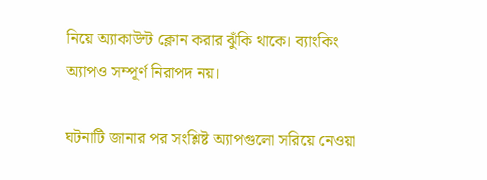নিয়ে অ্যাকাউন্ট ক্লোন করার ঝুঁকি থাকে। ব্যাংকিং অ্যাপও সম্পূর্ণ নিরাপদ নয়।

ঘটনাটি জানার পর সংশ্লিষ্ট অ্যাপগুলো সরিয়ে নেওয়া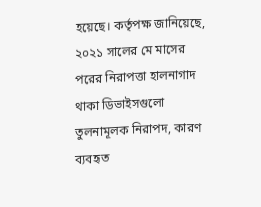হয়েছে। কর্তৃপক্ষ জানিয়েছে, ২০২১ সালের মে মাসের পরের নিরাপত্তা হালনাগাদ থাকা ডিভাইসগুলো তুলনামূলক নিরাপদ, কারণ ব্যবহৃত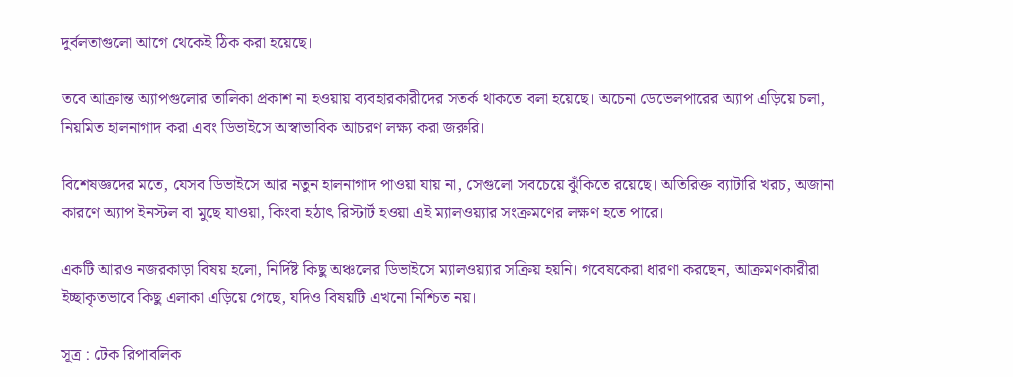দুর্বলতাগুলো আগে থেকেই ঠিক করা হয়েছে।

তবে আক্রান্ত অ্যাপগুলোর তালিকা প্রকাশ না হওয়ায় ব্যবহারকারীদের সতর্ক থাকতে বলা হয়েছে। অচেনা ডেভেলপারের অ্যাপ এড়িয়ে চলা, নিয়মিত হালনাগাদ করা এবং ডিভাইসে অস্বাভাবিক আচরণ লক্ষ্য করা জরুরি।

বিশেষজ্ঞদের মতে, যেসব ডিভাইসে আর নতুন হালনাগাদ পাওয়া যায় না, সেগুলো সবচেয়ে ঝুঁকিতে রয়েছে। অতিরিক্ত ব্যাটারি খরচ, অজানা কারণে অ্যাপ ইনস্টল বা মুছে যাওয়া, কিংবা হঠাৎ রিস্টার্ট হওয়া এই ম্যালওয়্যার সংক্রমণের লক্ষণ হতে পারে।

একটি আরও নজরকাড়া বিষয় হলো, নির্দিষ্ট কিছু অঞ্চলের ডিভাইসে ম্যালওয়্যার সক্রিয় হয়নি। গবেষকেরা ধারণা করছেন, আক্রমণকারীরা ইচ্ছাকৃতভাবে কিছু এলাকা এড়িয়ে গেছে, যদিও বিষয়টি এখনো নিশ্চিত নয়।

সূত্র : টেক রিপাবলিক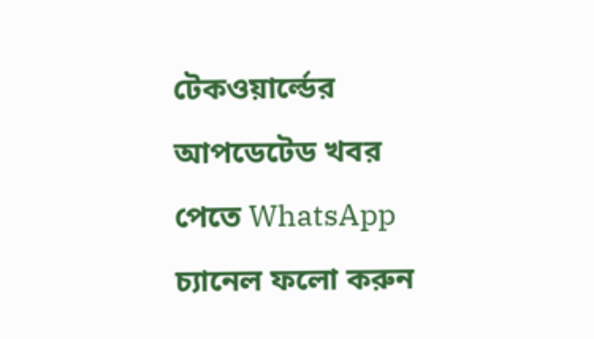টেকওয়ার্ল্ডের আপডেটেড খবর পেতে WhatsApp চ্যানেল ফলো করুন